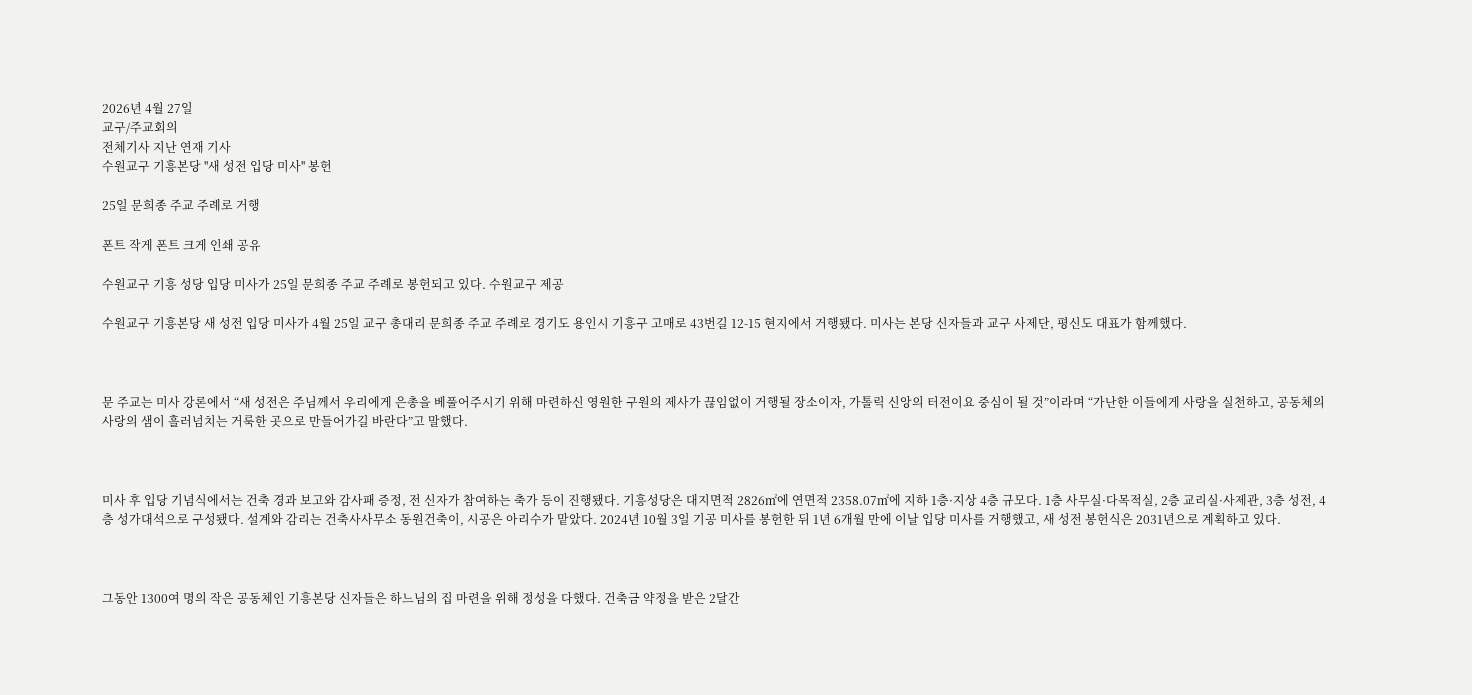2026년 4월 27일
교구/주교회의
전체기사 지난 연재 기사
수원교구 기흥본당 ''새 성전 입당 미사'' 봉헌

25일 문희종 주교 주례로 거행

폰트 작게 폰트 크게 인쇄 공유

수원교구 기흥 성당 입당 미사가 25일 문희종 주교 주례로 봉헌되고 있다. 수원교구 제공

수원교구 기흥본당 새 성전 입당 미사가 4월 25일 교구 총대리 문희종 주교 주례로 경기도 용인시 기흥구 고매로 43번길 12-15 현지에서 거행됐다. 미사는 본당 신자들과 교구 사제단, 평신도 대표가 함께했다.



문 주교는 미사 강론에서 “새 성전은 주님께서 우리에게 은총을 베풀어주시기 위해 마련하신 영원한 구원의 제사가 끊임없이 거행될 장소이자, 가톨릭 신앙의 터전이요 중심이 될 것”이라며 “가난한 이들에게 사랑을 실천하고, 공동체의 사랑의 샘이 흘러넘치는 거룩한 곳으로 만들어가길 바란다”고 말했다.



미사 후 입당 기념식에서는 건축 경과 보고와 감사패 증정, 전 신자가 참여하는 축가 등이 진행됐다. 기흥성당은 대지면적 2826㎡에 연면적 2358.07㎡에 지하 1층·지상 4층 규모다. 1층 사무실·다목적실, 2층 교리실·사제관, 3층 성전, 4층 성가대석으로 구성됐다. 설계와 감리는 건축사사무소 동원건축이, 시공은 아리수가 맡았다. 2024년 10월 3일 기공 미사를 봉헌한 뒤 1년 6개월 만에 이날 입당 미사를 거행했고, 새 성전 봉헌식은 2031년으로 계획하고 있다.



그동안 1300여 명의 작은 공동체인 기흥본당 신자들은 하느님의 집 마련을 위해 정성을 다했다. 건축금 약정을 받은 2달간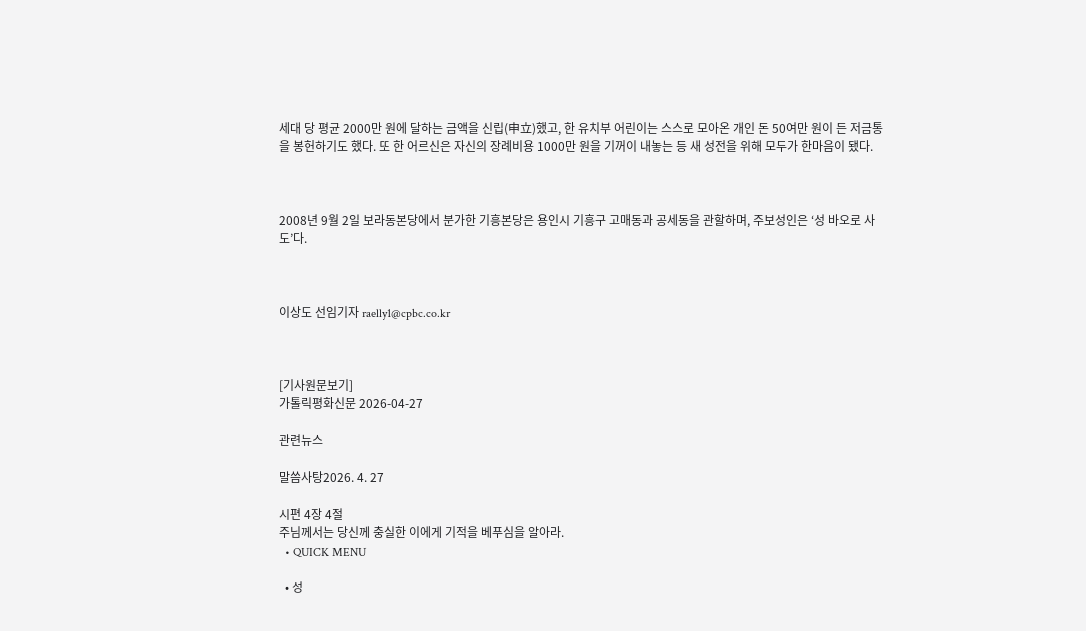세대 당 평균 2000만 원에 달하는 금액을 신립(申立)했고, 한 유치부 어린이는 스스로 모아온 개인 돈 50여만 원이 든 저금통을 봉헌하기도 했다. 또 한 어르신은 자신의 장례비용 1000만 원을 기꺼이 내놓는 등 새 성전을 위해 모두가 한마음이 됐다.



2008년 9월 2일 보라동본당에서 분가한 기흥본당은 용인시 기흥구 고매동과 공세동을 관할하며, 주보성인은 ‘성 바오로 사도’다.



이상도 선임기자 raelly1@cpbc.co.kr



[기사원문보기]
가톨릭평화신문 2026-04-27

관련뉴스

말씀사탕2026. 4. 27

시편 4장 4절
주님께서는 당신께 충실한 이에게 기적을 베푸심을 알아라.
  • QUICK MENU

  • 성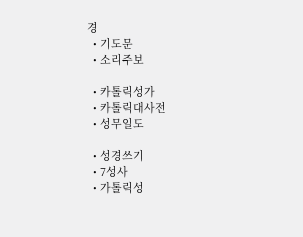경
  • 기도문
  • 소리주보

  • 카톨릭성가
  • 카톨릭대사전
  • 성무일도

  • 성경쓰기
  • 7성사
  • 가톨릭성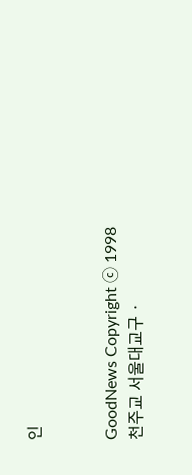인


GoodNews Copyright ⓒ 1998
천주교 서울대교구 ·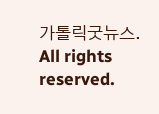가톨릭굿뉴스. All rights reserved.